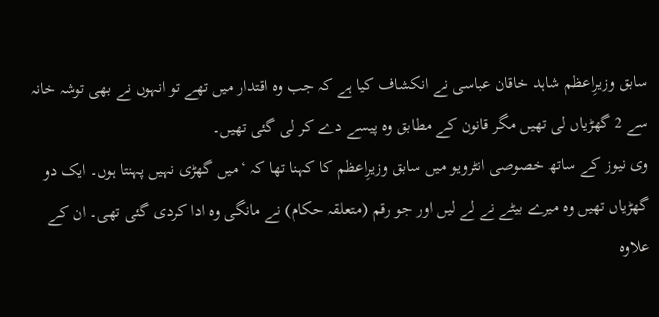سابق وزیرِاعظم شاہد خاقان عباسی نے انکشاف کیا ہے کہ جب وہ اقتدار میں تھے تو انہوں نے بھی توشہ خانہ سے 2 گھڑیاں لی تھیں مگر قانون کے مطابق وہ پیسے دے کر لی گئی تھیں۔
وی نیوز کے ساتھ خصوصی انٹرویو میں سابق وزیرِاعظم کا کہنا تھا کہ ‘میں گھڑی نہیں پہنتا ہوں۔ ایک دو گھڑیاں تھیں وہ میرے بیٹے نے لے لیں اور جو رقم (متعلقہ حکام) نے مانگی وہ ادا کردی گئی تھی۔ ان کے علاوہ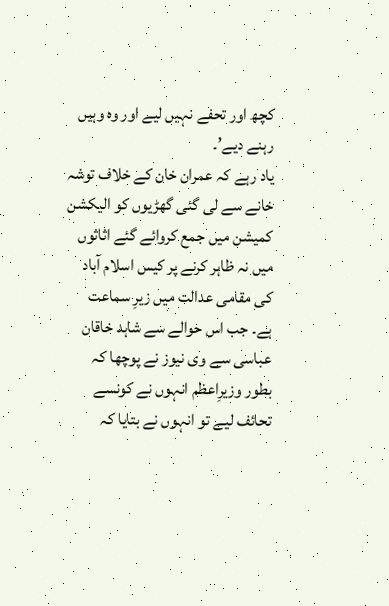کچھ اور تحفے نہیں لیے اور وہ وہیں رہنے دیے’۔
یاد رہے کہ عمران خان کے خلاف توشہ خانے سے لی گئی گھڑیوں کو الیکشن کمیشن میں جمع کروائے گئے اثاثوں میں نہ ظاہر کرنے پر کیس اسلام آباد کی مقامی عدالت میں زیرِ سماعت ہے۔ جب اس حوالے سے شاہد خاقان عباسی سے وی نیوز نے پوچھا کہ بطور وزیرِاعظم انہوں نے کونسے تحائف لیے تو انہوں نے بتایا کہ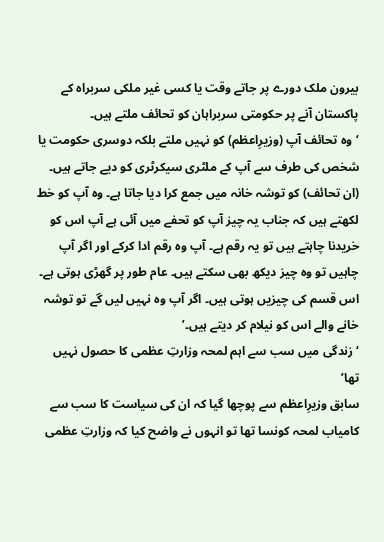بیرون ملک دورے پر جاتے وقت یا کسی غیر ملکی سربراہ کے پاکستان آنے پر حکومتی سربراہان کو تحائف ملتے ہیں۔
‘وہ تحائف آپ (وزیرِاعظم) کو نہیں ملتے بلکہ دوسری حکومت یا شخص کی طرف سے آپ کے ملٹری سیکرٹری کو دیے جاتے ہیں۔ (ان تحائف) کو توشہ خانہ میں جمع کرا دیا جاتا ہے۔ وہ آپ کو خط لکھتے ہیں کہ جناب یہ چیز آپ کو تحفے میں آئی ہے آپ اس کو خریدنا چاہتے ہیں تو یہ رقم ہے۔ آپ وہ رقم ادا کرکے اور اگر آپ چاہیں تو وہ چیز دیکھ بھی سکتے ہیں۔ عام طور پر گھڑی ہوتی ہے۔ اس قسم کی چیزیں ہوتی ہیں۔ اگر آپ وہ نہیں لیں گے تو توشہ خانے والے اس کو نیلام کر دیتے ہیں۔’
‘زندگی میں سب سے اہم لمحہ وزارتِ عظمی کا حصول نہیں تھا’
سابق وزیرِاعظم سے پوچھا گیا کہ ان کی سیاست کا سب سے کامیاب لمحہ کونسا تھا تو انہوں نے واضح کیا کہ وزارتِ عظمی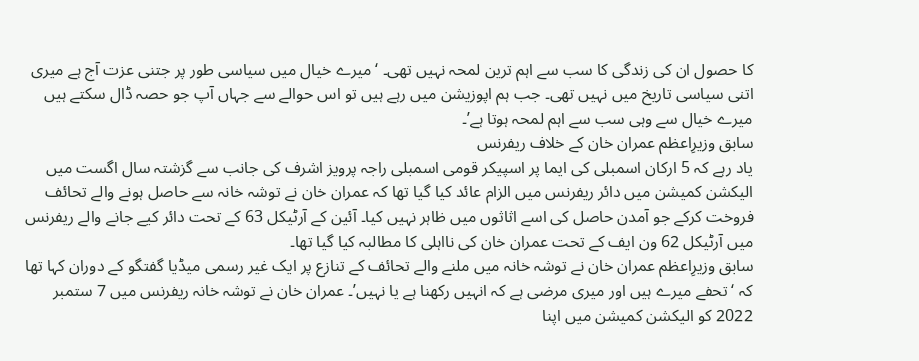کا حصول ان کی زندگی کا سب سے اہم ترین لمحہ نہیں تھی۔ ‘میرے خیال میں سیاسی طور پر جتنی عزت آج ہے میری اتنی سیاسی تاریخ میں نہیں تھی۔ جب ہم اپوزیشن میں رہے ہیں تو اس حوالے سے جہاں آپ جو حصہ ڈال سکتے ہیں میرے خیال سے وہی سب سے اہم لمحہ ہوتا ہے’۔
سابق وزیرِاعظم عمران خان کے خلاف ریفرنس
یاد رہے کہ 5 ارکان اسمبلی کی ایما پر اسپیکر قومی اسمبلی راجہ پرویز اشرف کی جانب سے گزشتہ سال اگست میں الیکشن کمیشن میں دائر ریفرنس میں الزام عائد کیا گیا تھا کہ عمران خان نے توشہ خانہ سے حاصل ہونے والے تحائف فروخت کرکے جو آمدن حاصل کی اسے اثاثوں میں ظاہر نہیں کیا۔ آئین کے آرٹیکل 63 کے تحت دائر کیے جانے والے ریفرنس میں آرٹیکل 62 ون ایف کے تحت عمران خان کی نااہلی کا مطالبہ کیا گیا تھا۔
سابق وزیرِاعظم عمران خان نے توشہ خانہ میں ملنے والے تحائف کے تنازع پر ایک غیر رسمی میڈیا گفتگو کے دوران کہا تھا کہ ‘تحفے میرے ہیں اور میری مرضی ہے کہ انہیں رکھنا ہے یا نہیں’۔ عمران خان نے توشہ خانہ ریفرنس میں 7 ستمبر 2022 کو الیکشن کمیشن میں اپنا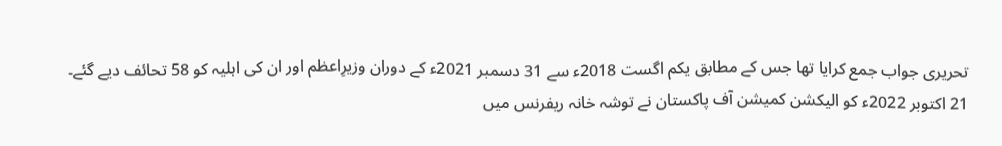تحریری جواب جمع کرایا تھا جس کے مطابق یکم اگست 2018ء سے 31 دسمبر 2021ء کے دوران وزیرِاعظم اور ان کی اہلیہ کو 58 تحائف دیے گئے۔
21 اکتوبر 2022ء کو الیکشن کمیشن آف پاکستان نے توشہ خانہ ریفرنس میں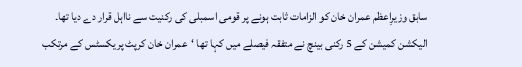سابق وزیرِاعظم عمران خان کو الزامات ثابت ہونے پر قومی اسمبلی کی رکنیت سے نااہل قرار دے دیا تھا۔
الیکشن کمیشن کے 5 رکنی بینچ نے متفقہ فیصلے میں کہا تھا ‘عمران خان کرپٹ پریکسٹس کے مرتکب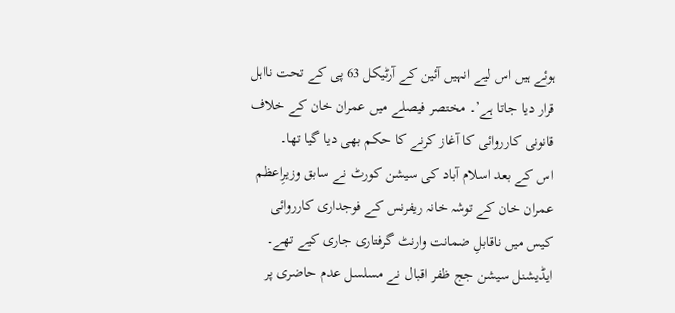ہوئے ہیں اس لیے انہیں آئین کے آرٹیکل 63 پی کے تحت نااہل قرار دیا جاتا ہے’۔ مختصر فیصلے میں عمران خان کے خلاف قانونی کارروائی کا آغاز کرنے کا حکم بھی دیا گیا تھا۔
اس کے بعد اسلام آباد کی سیشن کورٹ نے سابق وزیرِاعظم عمران خان کے توشہ خانہ ریفرنس کے فوجداری کارروائی کیس میں ناقابلِ ضمانت وارنٹ گرفتاری جاری کیے تھے۔ ایڈیشنل سیشن جج ظفر اقبال نے مسلسل عدم حاضری پر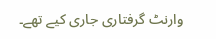وارنٹ گرفتاری جاری کیے تھے۔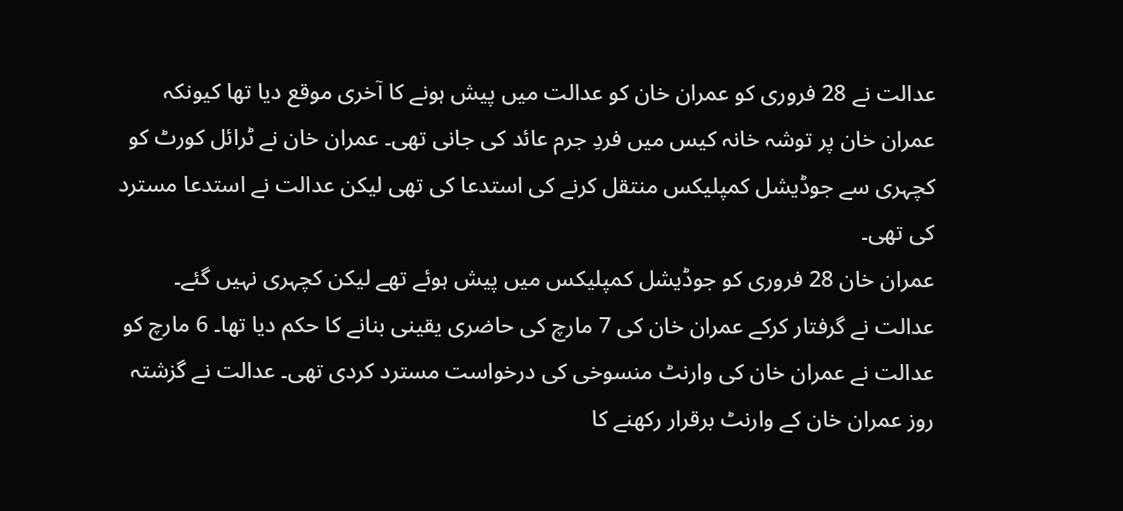عدالت نے 28 فروری کو عمران خان کو عدالت میں پیش ہونے کا آخری موقع دیا تھا کیونکہ عمران خان پر توشہ خانہ کیس میں فردِ جرم عائد کی جانی تھی۔ عمران خان نے ٹرائل کورٹ کو کچہری سے جوڈیشل کمپلیکس منتقل کرنے کی استدعا کی تھی لیکن عدالت نے استدعا مسترد کی تھی۔
عمران خان 28 فروری کو جوڈیشل کمپلیکس میں پیش ہوئے تھے لیکن کچہری نہیں گئے۔ عدالت نے گرفتار کرکے عمران خان کی 7 مارچ کی حاضری یقینی بنانے کا حکم دیا تھا۔ 6 مارچ کو عدالت نے عمران خان کی وارنٹ منسوخی کی درخواست مسترد کردی تھی۔ عدالت نے گزشتہ روز عمران خان کے وارنٹ برقرار رکھنے کا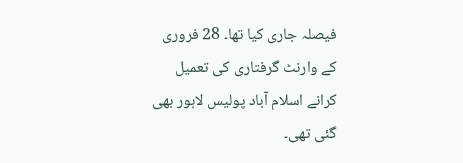فیصلہ جاری کیا تھا۔ 28 فروری کے وارنٹ گرفتاری کی تعمیل کرانے اسلام آباد پولیس لاہور بھی گئی تھی۔